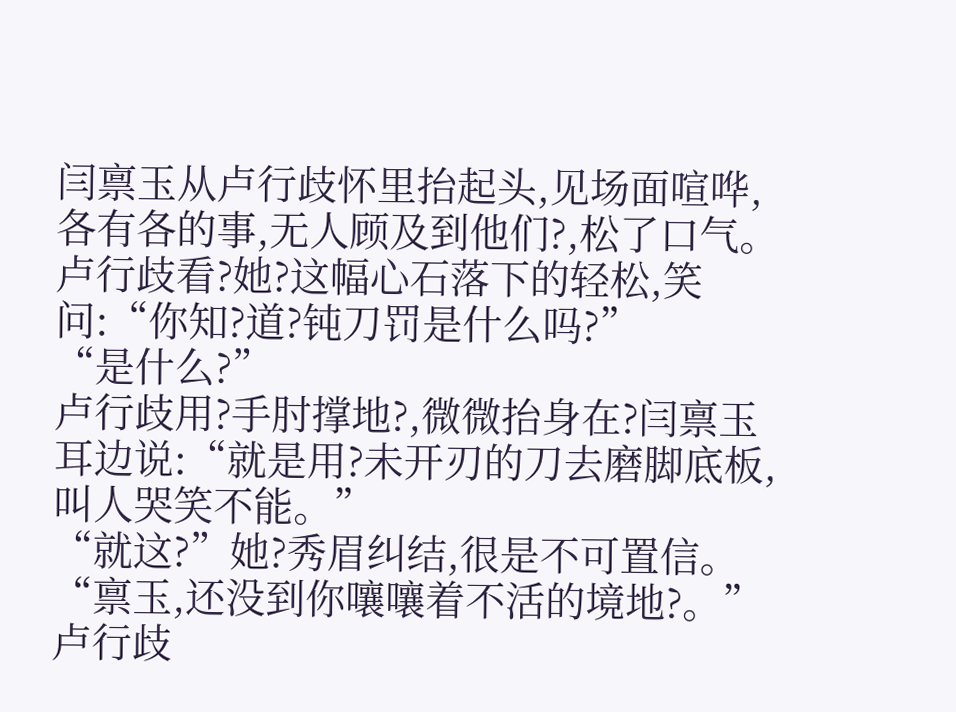闫禀玉从卢行歧怀里抬起头,见场面喧哗,各有各的事,无人顾及到他们?,松了口气。
卢行歧看?她?这幅心石落下的轻松,笑问:“你知?道?钝刀罚是什么吗?”
“是什么?”
卢行歧用?手肘撑地?,微微抬身在?闫禀玉耳边说:“就是用?未开刃的刀去磨脚底板,叫人哭笑不能。”
“就这?”她?秀眉纠结,很是不可置信。
“禀玉,还没到你嚷嚷着不活的境地?。”卢行歧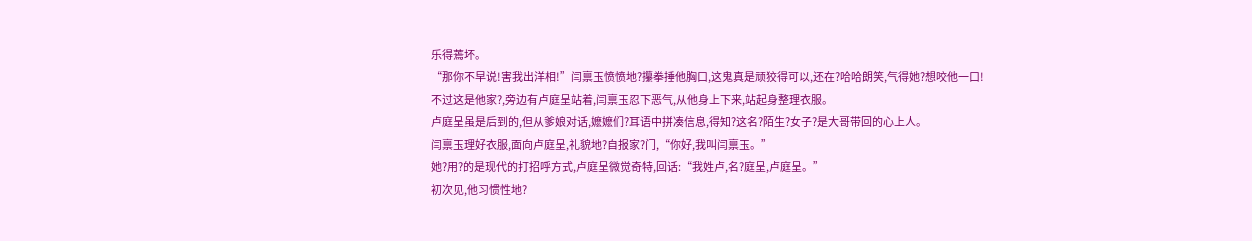乐得蔫坏。
“那你不早说!害我出洋相!”闫禀玉愤愤地?攥拳捶他胸口,这鬼真是顽狡得可以,还在?哈哈朗笑,气得她?想咬他一口!
不过这是他家?,旁边有卢庭呈站着,闫禀玉忍下恶气,从他身上下来,站起身整理衣服。
卢庭呈虽是后到的,但从爹娘对话,嬷嬷们?耳语中拼凑信息,得知?这名?陌生?女子?是大哥带回的心上人。
闫禀玉理好衣服,面向卢庭呈,礼貌地?自报家?门,“你好,我叫闫禀玉。”
她?用?的是现代的打招呼方式,卢庭呈微觉奇特,回话:“我姓卢,名?庭呈,卢庭呈。”
初次见,他习惯性地?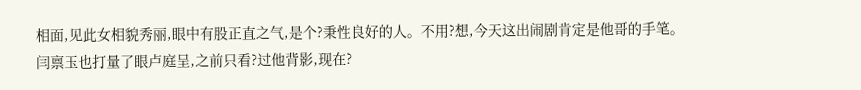相面,见此女相貌秀丽,眼中有股正直之气,是个?秉性良好的人。不用?想,今天这出闹剧肯定是他哥的手笔。
闫禀玉也打量了眼卢庭呈,之前只看?过他背影,现在?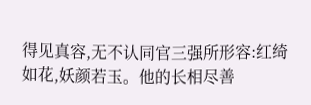得见真容,无不认同官三强所形容:红绮如花,妖颜若玉。他的长相尽善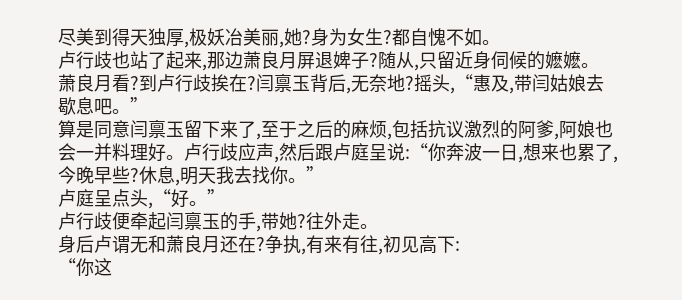尽美到得天独厚,极妖冶美丽,她?身为女生?都自愧不如。
卢行歧也站了起来,那边萧良月屏退婢子?随从,只留近身伺候的嬷嬷。
萧良月看?到卢行歧挨在?闫禀玉背后,无奈地?摇头,“惠及,带闫姑娘去歇息吧。”
算是同意闫禀玉留下来了,至于之后的麻烦,包括抗议激烈的阿爹,阿娘也会一并料理好。卢行歧应声,然后跟卢庭呈说:“你奔波一日,想来也累了,今晚早些?休息,明天我去找你。”
卢庭呈点头,“好。”
卢行歧便牵起闫禀玉的手,带她?往外走。
身后卢谓无和萧良月还在?争执,有来有往,初见高下:
“你这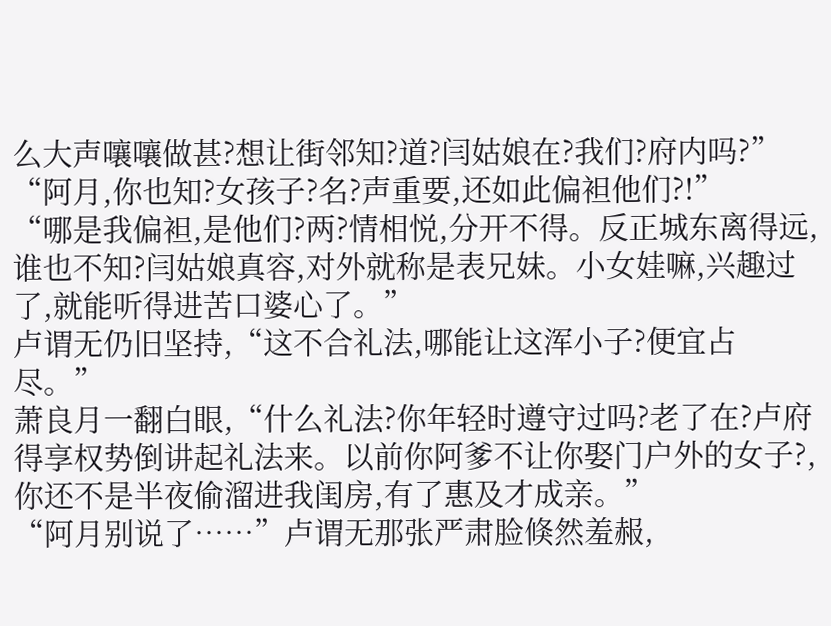么大声嚷嚷做甚?想让街邻知?道?闫姑娘在?我们?府内吗?”
“阿月,你也知?女孩子?名?声重要,还如此偏袒他们?!”
“哪是我偏袒,是他们?两?情相悦,分开不得。反正城东离得远,谁也不知?闫姑娘真容,对外就称是表兄妹。小女娃嘛,兴趣过了,就能听得进苦口婆心了。”
卢谓无仍旧坚持,“这不合礼法,哪能让这浑小子?便宜占尽。”
萧良月一翻白眼,“什么礼法?你年轻时遵守过吗?老了在?卢府得享权势倒讲起礼法来。以前你阿爹不让你娶门户外的女子?,你还不是半夜偷溜进我闺房,有了惠及才成亲。”
“阿月别说了……”卢谓无那张严肃脸倏然羞赧,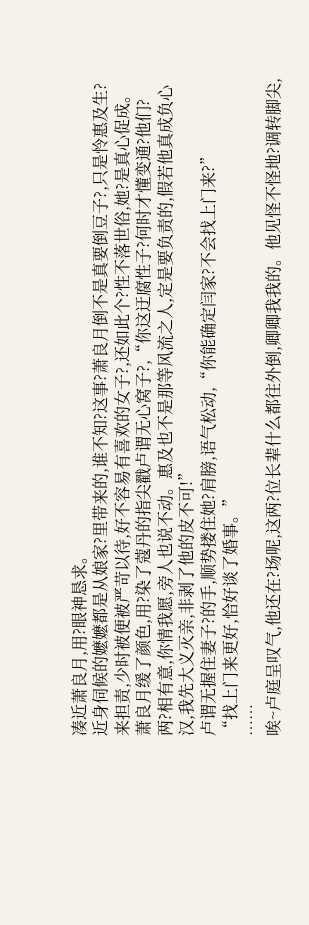凑近萧良月,用?眼神恳求。
近身伺候的嬷嬷都是从娘家?里带来的,谁不知?这事?萧良月倒不是真要倒豆子?,只是怜惠及生?来担责,少时被便被严苛以待,好不容易有喜欢的女子?,还如此个?性不落世俗,她?是真心促成。
萧良月缓了颜色,用?染了蔻丹的指尖戳卢谓无心窝子?,“你这迂腐性子?何时才懂变通?他们?两?相有意,你情我愿,旁人也说不动。惠及也不是那等风流之人,定是要负责的,假若他真成负心汉,我先大义灭亲,非剥了他的皮不可!”
卢谓无握住妻子?的手,顺势搂住她?肩膀,语气松动,“你能确定闫家?不会找上门来?”
“找上门来更好,恰好谈了婚事。”
……
唉~卢庭呈叹气,他还在?场呢,这两?位长辈什么都往外倒,卿卿我我的。他见怪不怪地?调转脚尖,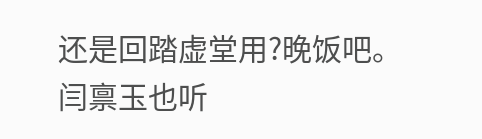还是回踏虚堂用?晚饭吧。
闫禀玉也听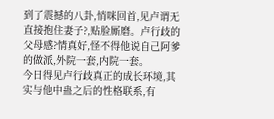到了震撼的八卦,悄咪回首,见卢谓无直接抱住妻子?,贴脸厮磨。卢行歧的父母感?情真好,怪不得他说自己阿爹的做派,外院一套,内院一套。
今日得见卢行歧真正的成长环境,其实与他中蛊之后的性格联系,有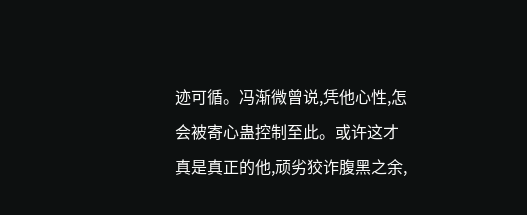迹可循。冯渐微曾说,凭他心性,怎会被寄心蛊控制至此。或许这才真是真正的他,顽劣狡诈腹黑之余,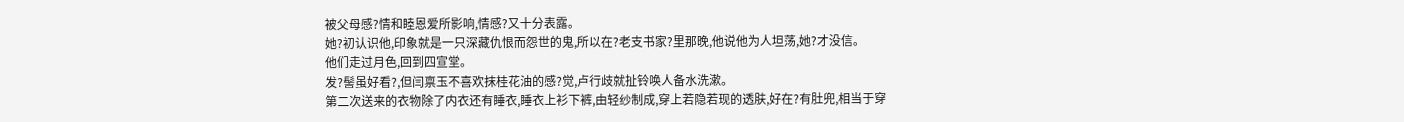被父母感?情和睦恩爱所影响,情感?又十分表露。
她?初认识他,印象就是一只深藏仇恨而怨世的鬼,所以在?老支书家?里那晚,他说他为人坦荡,她?才没信。
他们走过月色,回到四宣堂。
发?髻虽好看?,但闫禀玉不喜欢抹桂花油的感?觉,卢行歧就扯铃唤人备水洗漱。
第二次送来的衣物除了内衣还有睡衣,睡衣上衫下裤,由轻纱制成,穿上若隐若现的透肤,好在?有肚兜,相当于穿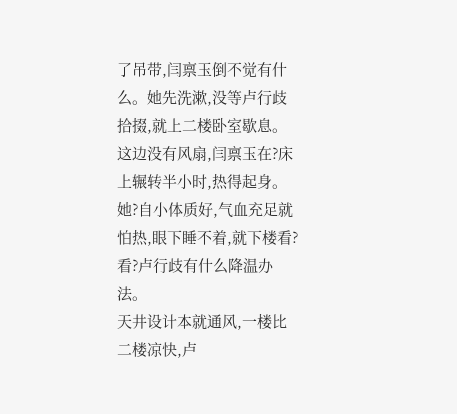了吊带,闫禀玉倒不觉有什么。她先洗漱,没等卢行歧拾掇,就上二楼卧室歇息。
这边没有风扇,闫禀玉在?床上辗转半小时,热得起身。她?自小体质好,气血充足就怕热,眼下睡不着,就下楼看?看?卢行歧有什么降温办法。
天井设计本就通风,一楼比二楼凉快,卢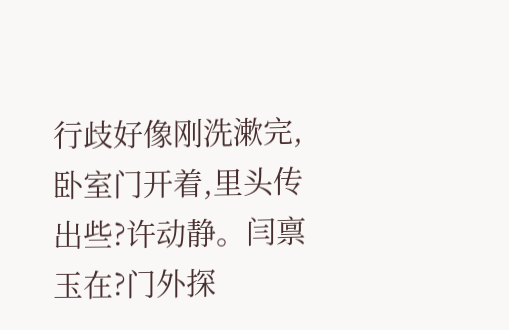行歧好像刚洗漱完,卧室门开着,里头传出些?许动静。闫禀玉在?门外探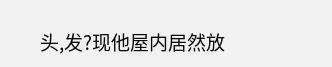头,发?现他屋内居然放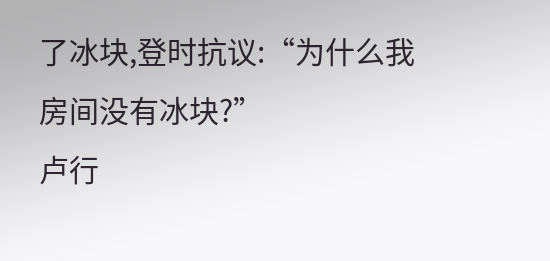了冰块,登时抗议:“为什么我房间没有冰块?”
卢行